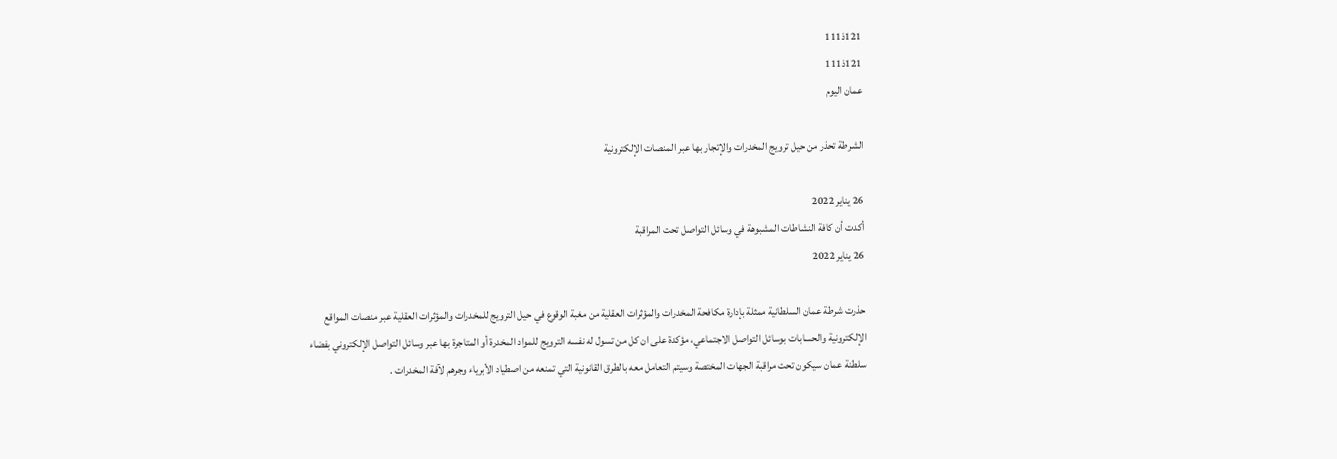121ذ111
121ذ111
عمان اليوم

الشرطة تحذر من حيل ترويج المخدرات والإتجار بها عبر المنصات الإلكترونية

26 يناير 2022
أكدت أن كافة النشاطات المشبوهة في وسائل التواصل تحت المراقبة
26 يناير 2022

حذرت شرطة عمان السلطانية ممثلة بإدارة مكافحة المخدرات والمؤثرات العقلية من مغبة الوقوع في حيل الترويج للمخدرات والمؤثرات العقلية عبر منصات المواقع الإلكترونية والحسابات بوسائل التواصل الاجتماعي، مؤكدة على ان كل من تسول له نفسه الترويج للمواد المخدرة أو المتاجرة بها عبر وسائل التواصل الإلكتروني بفضاء سلطنة عمان سيكون تحت مراقبة الجهات المختصة وسيتم التعامل معه بالطرق القانونية التي تمنعه من اصطياد الأبرياء وجرهم لآفة المخدرات .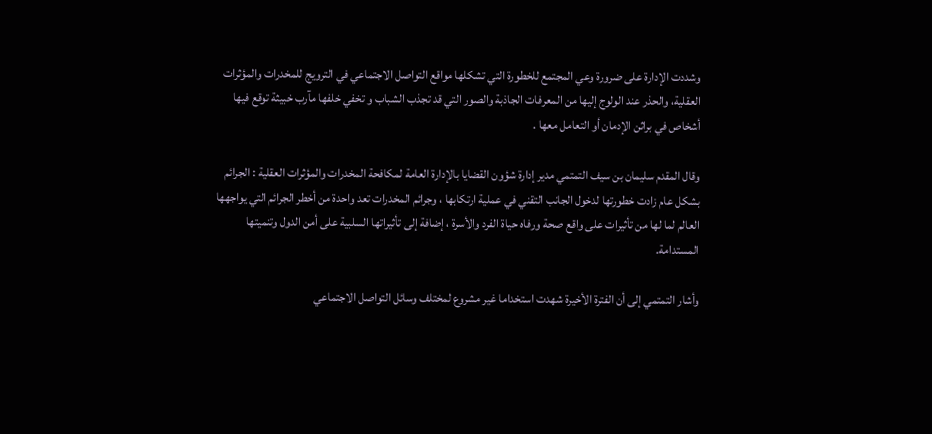وشددت الإدارة على ضرورة وعي المجتمع للخطورة التي تشكلها مواقع التواصل الاجتماعي في الترويج للمخدرات والمؤثرات العقلية، والحذر عند الولوج إليها من المعرفات الجاذبة والصور التي قد تجذب الشباب و تخفي خلفها مآرب خبيثة توقع فيها أشخاص في براثن الإدمان أو التعامل معها .

وقال المقدم سليمان بن سيف التمتمي مدير إدارة شؤون القضايا بالإدارة العامة لمكافحة المخدرات والمؤثرات العقلية : الجرائم بشكل عام زادت خطورتها لدخول الجانب التقني في عملية ارتكابها ، وجرائم المخدرات تعد واحدة من أخطر الجرائم التي يواجهها العالم لما لها من تأثيرات على واقع صحة ورفاه حياة الفرد والأسرة ، إضافة إلى تأثيراتها السلبية على أمن الدول وتنميتها المستدامة.

وأشار التمتمي إلى أن الفترة الأخيرة شهدت استخداما غير مشروع لمختلف وسائل التواصل الاجتماعي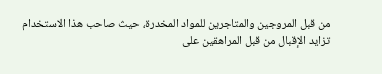من قبل المروجين والمتاجرين للمواد المخدرة، حيث صاحب هذا الاستخدام تزايد الإقبال من قبل المراهقين على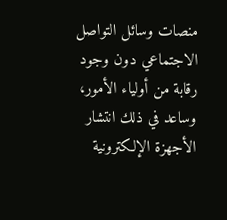منصات وسائل التواصل الاجتماعي دون وجود رقابة من أولياء الأمور، وساعد في ذلك انتشار الأجهزة الإلكترونية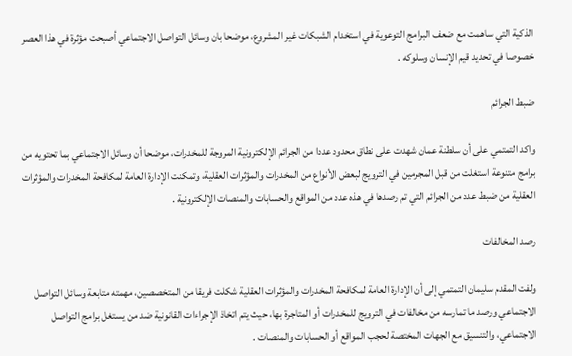الذكية التي ساهمت مع ضعف البرامج التوعوية في استخدام الشبكات غير المشروع، موضحا بان وسائل التواصل الاجتماعي أصبحت مؤثرة في هذا العصر خصوصا في تحديد قيم الإنسان وسلوكه .

ضبط الجرائم

واكد التمتمي على أن سلطنة عمان شهدت على نطاق محدود عددا من الجرائم الإلكترونية المروجة للمخدرات، موضحا أن وسائل الاجتماعي بما تحتويه من برامج متنوعة استغلت من قبل المجرمين في الترويج لبعض الأنواع من المخدرات والمؤثرات العقلية، وتمكنت الإدارة العامة لمكافحة المخدرات والمؤثرات العقلية من ضبط عدد من الجرائم التي تم رصدها في هذه عدد من المواقع والحسابات والمنصات الإلكترونية .

رصد المخالفات

ولفت المقدم سليمان التمتمي إلى أن الإدارة العامة لمكافحة المخدرات والمؤثرات العقلية شكلت فريقا من المتخصصين، مهمته متابعة وسائل التواصل الاجتماعي ورصد ما تمارسه من مخالفات في الترويج للمخدرات أو المتاجرة بها، حيث يتم اتخاذ الإجراءات القانونية ضد من يستغل برامج التواصل الاجتماعي، والتنسيق مع الجهات المختصة لحجب المواقع أو الحسابات والمنصات .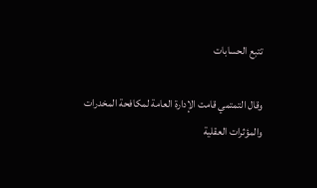تتبع الحسابات

وقال التمتمي قامت الإدارة العامة لمكافحة المخدرات والمؤثرات العقلية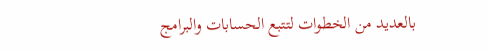بالعديد من الخطوات لتتبع الحسابات والبرامج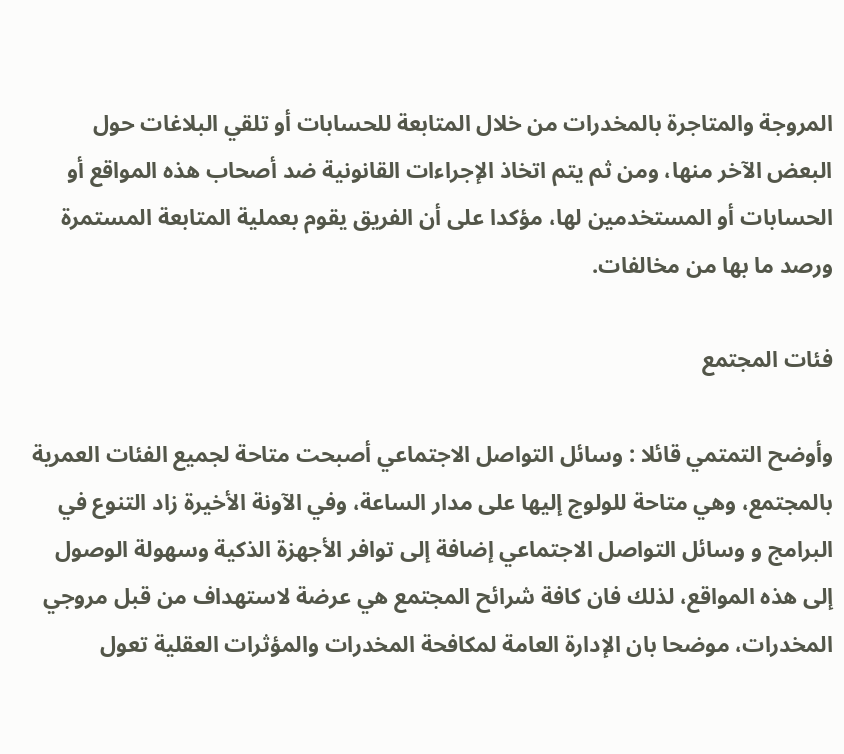المروجة والمتاجرة بالمخدرات من خلال المتابعة للحسابات أو تلقي البلاغات حول البعض الآخر منها، ومن ثم يتم اتخاذ الإجراءات القانونية ضد أصحاب هذه المواقع أو الحسابات أو المستخدمين لها، مؤكدا على أن الفريق يقوم بعملية المتابعة المستمرة ورصد ما بها من مخالفات.

فئات المجتمع

وأوضح التمتمي قائلا : وسائل التواصل الاجتماعي أصبحت متاحة لجميع الفئات العمرية بالمجتمع، وهي متاحة للولوج إليها على مدار الساعة، وفي الآونة الأخيرة زاد التنوع في البرامج و وسائل التواصل الاجتماعي إضافة إلى توافر الأجهزة الذكية وسهولة الوصول إلى هذه المواقع، لذلك فان كافة شرائح المجتمع هي عرضة لاستهداف من قبل مروجي المخدرات، موضحا بان الإدارة العامة لمكافحة المخدرات والمؤثرات العقلية تعول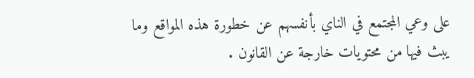على وعي المجتمع في الناي بأنفسهم عن خطورة هذه المواقع وما يبث فيها من محتويات خارجة عن القانون .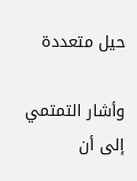حيل متعددة

وأشار التمتمي إلى أن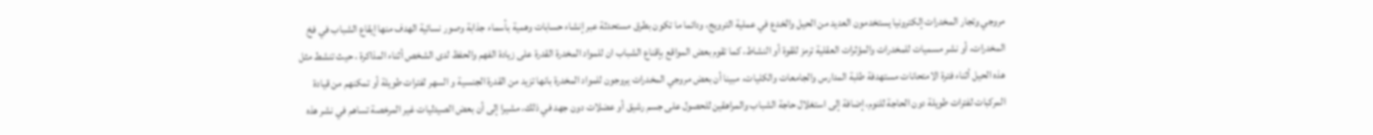مروجي وتجار المخدرات إلكترونيا يستخدمون العديد من الحيل والخدع في عملية الترويج، ودائما ما تكون بطرق مستحدثة عبر إنشاء حسابات وهمية بأسماء جذابة وصور نسائية الهدف منها إيقاع الشباب في فخ المخدرات، أو نشر مسميات للمخدرات والمؤثرات العقلية ترمز للقوة أو النشاط، كما تقوم بعض المواقع بإقناع الشباب ان للمواد المخدرة القدرة على زيادة الفهم والحفظ لدى الشخص أثناء المذاكرة ، حيث تنشط مثل هذه الحيل أثناء فترة الامتحانات مستهدفة طلبة المدارس والجامعات والكليات، مبينا أن بعض مروجي المخدرات يروجون للمواد المخدرة بانها تزيد من القدرة الجنسية و السهر لفترات طويلة أو تمكنهم من قيادة المركبات لفترات طويلة دون الحاجة للنوم، إضافة إلى استغلال حاجة الشباب والمراهقين للحصول على جسم رشيق أو عضلات دون جهد في ذلك، مشيرا إلى أن بعض الصيدليات غير المرخصة تساهم في نشر هذه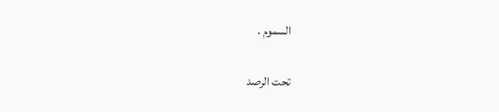السموم .

تحت الرصد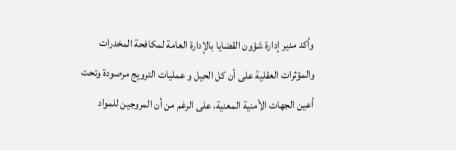وأكد مدير إدارة شؤون القضايا بالإدارة العامة لمكافحة المخدرات والمؤثرات العقلية على أن كل الحيل و عمليات الترويج مرصودة وتحت أعين الجهات الأمنية المعنية، على الرغم من أن المروجين للمواد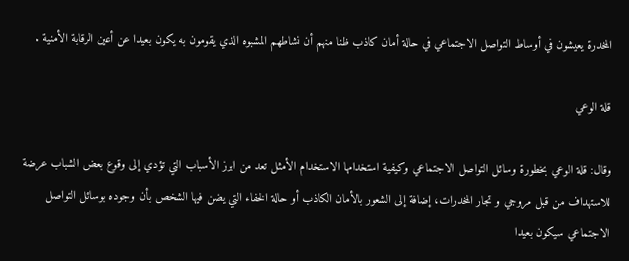المخدرة يعيشون في أوساط التواصل الاجتماعي في حالة أمان كاذب ظنا منهم أن نشاطهم المشبوه الذي يقومون به يكون بعيدا عن أعين الرقابة الأمنية .

قلة الوعي

وقال: قلة الوعي بخطورة وسائل التواصل الاجتماعي وكيفية استخدامها الاستخدام الأمثل تعد من ابرز الأسباب التي تؤدي إلى وقوع بعض الشباب عرضة للاستهداف من قبل مروجي و تجار المخدرات، إضافة إلى الشعور بالأمان الكاذب أو حالة الخفاء التي يضن فيها الشخص بأن وجوده بوسائل التواصل الاجتماعي سيكون بعيدا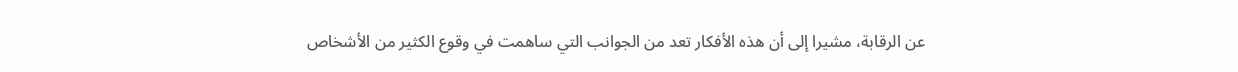عن الرقابة، مشيرا إلى أن هذه الأفكار تعد من الجوانب التي ساهمت في وقوع الكثير من الأشخاص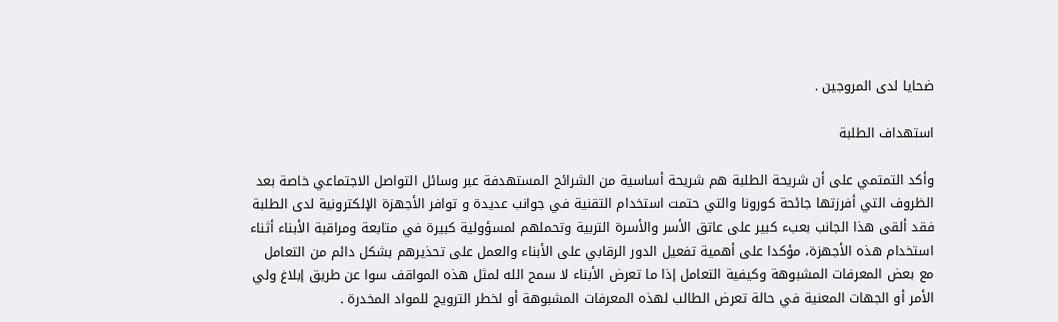ضحايا لدى المروجين .

استهداف الطلبة

وأكد التمتمي على أن شريحة الطلبة هم شريحة أساسية من الشرائح المستهدفة عبر وسائل التواصل الاجتماعي خاصة بعد الظروف التي أفرزتها جائحة كورونا والتي حتمت استخدام التقنية في جوانب عديدة و توافر الأجهزة الإلكترونية لدى الطلبة فقد ألقى هذا الجانب بعبء كبير على عاتق الأسر والأسرة التربية وتحملهم لمسؤولية كبيرة في متابعة ومراقبة الأبناء أثناء استخدام هذه الأجهزة، مؤكدا على أهمية تفعيل الدور الرقابي على الأبناء والعمل على تحذيرهم بشكل دائم من التعامل مع بعض المعرفات المشبوهة وكيفية التعامل إذا ما تعرض الأبناء لا سمح الله لمثل هذه المواقف سوا عن طريق إبلاغ ولي الأمر أو الجهات المعنية في حالة تعرض الطالب لهذه المعرفات المشبوهة أو لخطر الترويج للمواد المخدرة .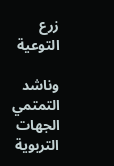زرع التوعية

وناشد التمتمي الجهات التربوية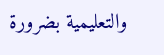والتعليمية بضرورة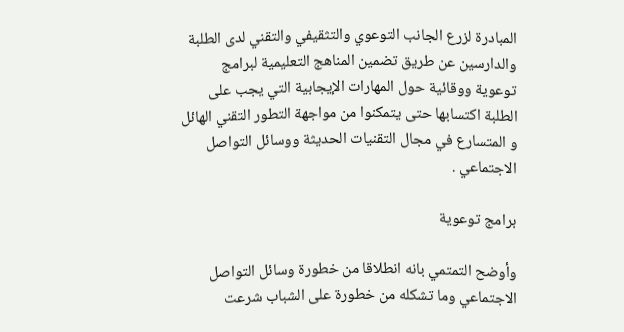المبادرة لزرع الجانب التوعوي والتثقيفي والتقني لدى الطلبة والدارسين عن طريق تضمين المناهج التعليمية لبرامج توعوية ووقائية حول المهارات الإيجابية التي يجب على الطلبة اكتسابها حتى يتمكنوا من مواجهة التطور التقني الهائل و المتسارع في مجال التقنيات الحديثة ووسائل التواصل الاجتماعي .

برامج توعوية

وأوضح التمتمي بانه انطلاقا من خطورة وسائل التواصل الاجتماعي وما تشكله من خطورة على الشباب شرعت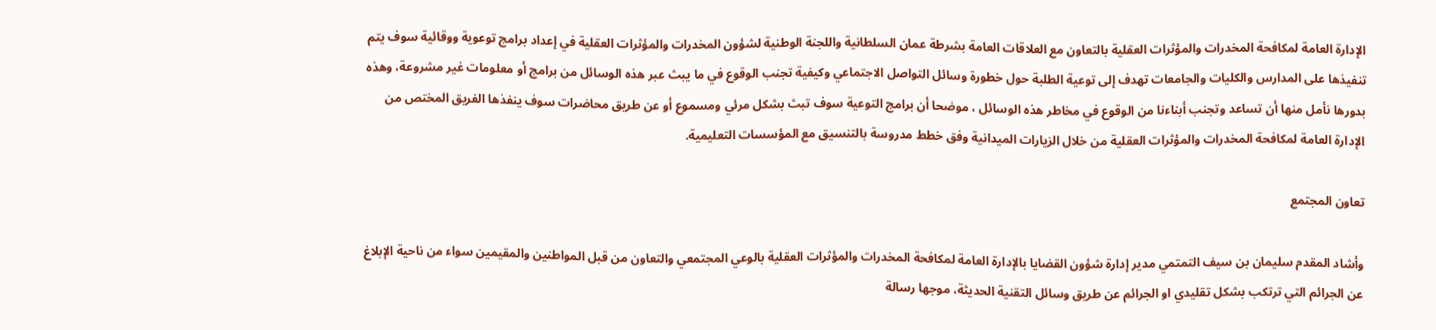الإدارة العامة لمكافحة المخدرات والمؤثرات العقلية بالتعاون مع العلاقات العامة بشرطة عمان السلطانية واللجنة الوطنية لشؤون المخدرات والمؤثرات العقلية في إعداد برامج توعوية ووقائية سوف يتم تنفيذها على المدارس والكليات والجامعات تهدف إلى توعية الطلبة حول خطورة وسائل التواصل الاجتماعي وكيفية تجنب الوقوع في ما يبث عبر هذه الوسائل من برامج أو معلومات غير مشروعة، وهذه بدورها نأمل منها أن تساعد وتجنب أبناءنا من الوقوع في مخاطر هذه الوسائل ، موضحا أن برامج التوعية سوف تبث بشكل مرئي ومسموع أو عن طريق محاضرات سوف ينفذها الفريق المختص من الإدارة العامة لمكافحة المخدرات والمؤثرات العقلية من خلال الزيارات الميدانية وفق خطط مدروسة بالتنسيق مع المؤسسات التعليمية.

تعاون المجتمع

وأشاد المقدم سليمان بن سيف التمتمي مدير إدارة شؤون القضايا بالإدارة العامة لمكافحة المخدرات والمؤثرات العقلية بالوعي المجتمعي والتعاون من قبل المواطنين والمقيمين سواء من ناحية الإبلاغ عن الجرائم التي ترتكب بشكل تقليدي او الجرائم عن طريق وسائل التقنية الحديثة، موجها رسالة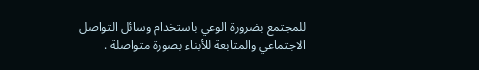للمجتمع بضرورة الوعي باستخدام وسائل التواصل الاجتماعي والمتابعة للأبناء بصورة متواصلة .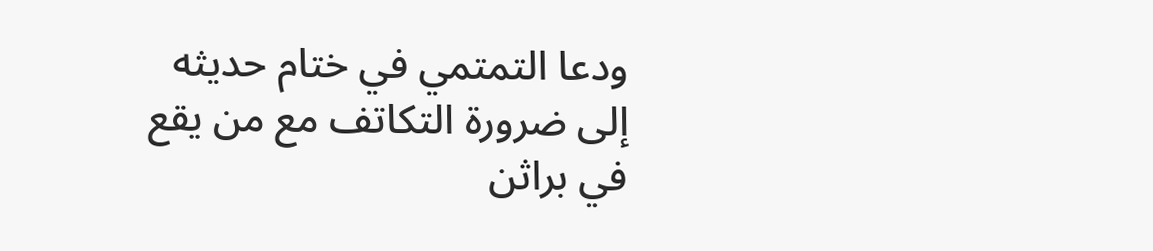ودعا التمتمي في ختام حديثه إلى ضرورة التكاتف مع من يقع في براثن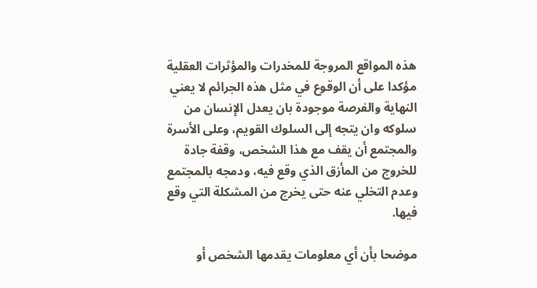هذه المواقع المروجة للمخدرات والمؤثرات العقلية مؤكدا على أن الوقوع في مثل هذه الجرائم لا يعني النهاية والفرصة موجودة بان يعدل الإنسان من سلوكه وان يتجه إلى السلوك القويم، وعلى الأسرة والمجتمع أن يقف مع هذا الشخص، وقفة جادة للخروج من المأزق الذي وقع فيه، ودمجه بالمجتمع وعدم التخلي عنه حتى يخرج من المشكلة التي وقع فيها.

موضحا بأن أي معلومات يقدمها الشخص أو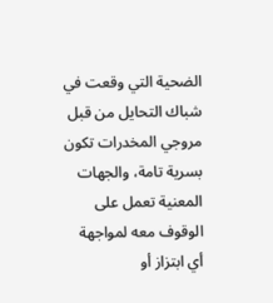الضحية التي وقعت في شباك التحايل من قبل مروجي المخدرات تكون بسرية تامة، والجهات المعنية تعمل على الوقوف معه لمواجهة أي ابتزاز أو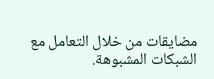مضايقات من خلال التعامل مع الشبكات المشبوهة.